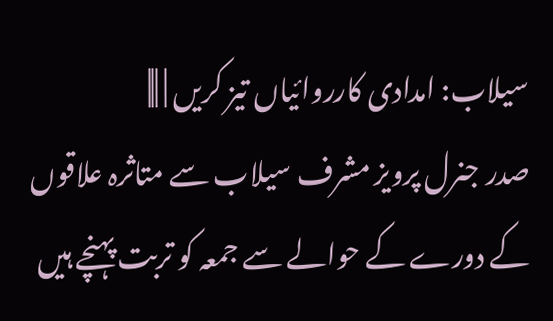سیلاب: امدادی کارروائیاں تیز کریں | |||
صدر جنرل پرویز مشرف سیلاب سے متاثرہ علاقوں کے دورے کے حوالے سے جمعہ کو تربت پہنچے ہیں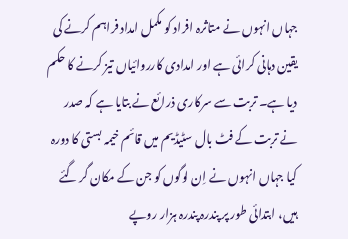جہاں انہوں نے متاثرہ افراد کو مکمل امداد فراہم کرنے کی یقین دہانی کرائی ہے اور امدادی کارروائیاں تیز کرنے کا حکم دیا ہے۔ تربت سے سرکاری ذرائع نے بتایا ہے کہ صدر نے تربت کے فٹ بال سٹیڈیم میں قائم خیمہ بستی کا دورہ کیا جہاں انہوں نے اِن لوگوں کو جن کے مکان گر گئے ہیں، ابتدائی طور پر پندرہ پندرہ ہزار روپے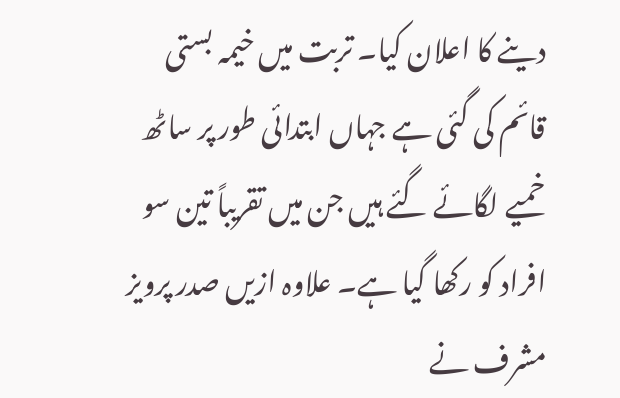دینے کا اعلان کیا۔ تربت میں خیمہ بستی قائم کی گئی ہے جہاں ابتدائی طور پر ساٹھ خمیے لگائے گئے ہیں جن میں تقریباً تین سو افراد کو رکھا گیا ہے۔ علاوہ ازیں صدر پرویز مشرف نے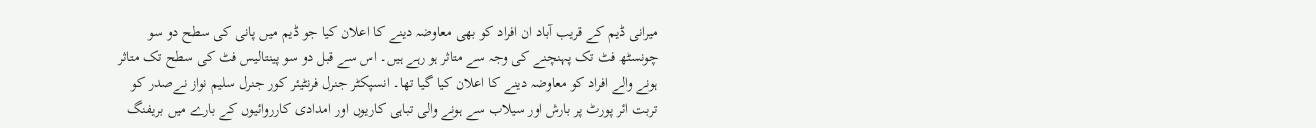میرانی ڈیم کے قریب آباد ان افراد کو بھی معاوضہ دینے کا اعلان کیا جو ڈیم میں پانی کی سطح دو سو چونسٹھ فٹ تک پہنچنے کی وجہ سے متاثر ہو رہے ہیں۔ اس سے قبل دو سو پینتالیس فٹ کی سطح تک متاثر ہونے والے افراد کو معاوضہ دینے کا اعلان کیا گیا تھا۔ انسپکٹر جنرل فرنٹیئر کور جنرل سلیم نواز نےصدر کو تربت ائر پورٹ پر بارش اور سیلاب سے ہونے والی تباہی کاریوں اور امدادی کارروائیوں کے بارے میں بریفنگ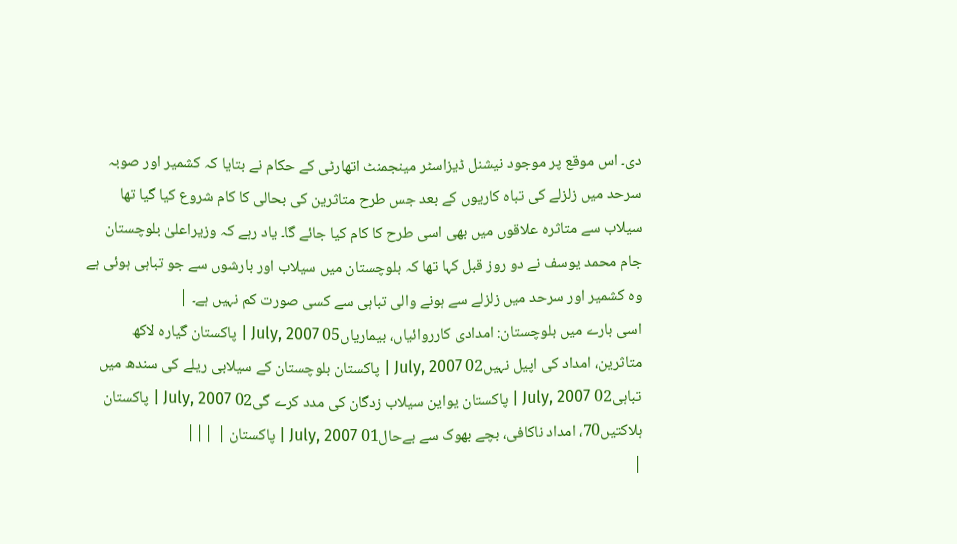دی۔ اس موقع پر موجود نیشنل ڈیزاسٹر مینجمنٹ اتھارٹی کے حکام نے بتایا کہ کشمیر اور صوبہ سرحد میں زلزلے کی تباہ کاریوں کے بعد جس طرح متاثرین کی بحالی کا کام شروع کیا گیا تھا سیلاب سے متاثرہ علاقوں میں بھی اسی طرح کا کام کیا جائے گا۔ یاد رہے کہ وزیراعلیٰ بلوچستان جام محمد یوسف نے دو روز قبل کہا تھا کہ بلوچستان میں سیلاب اور بارشوں سے جو تباہی ہوئی ہے وہ کشمیر اور سرحد میں زلزلے سے ہونے والی تباہی سے کسی صورت کم نہیں ہے۔ |
اسی بارے میں بلوچستان: امدادی کارروائیاں، بیماریاں05 July, 2007 | پاکستان گیارہ لاکھ متاثرین، امداد کی اپیل نہیں02 July, 2007 | پاکستان بلوچستان کے سیلابی ریلے کی سندھ میں تباہی02 July, 2007 | پاکستان یواین سیلاب زدگان کی مدد کرے گی02 July, 2007 | پاکستان ہلاکتیں70، امداد ناکافی، بچے بھوک سے بےحال01 July, 2007 | پاکستان | |||
|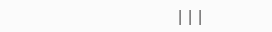|||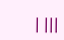| |||